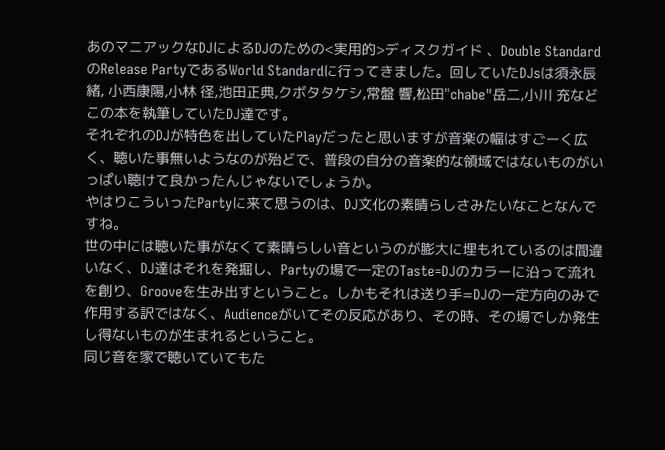あのマニアックなDJによるDJのための<実用的>ディスクガイド 、Double StandardのRelease PartyであるWorld Standardに行ってきました。回していたDJsは須永辰緒, 小西康陽,小林 径,池田正典,クボタタケシ,常盤 響,松田"chabe"岳二,小川 充などこの本を執筆していたDJ達です。
それぞれのDJが特色を出していたPlayだったと思いますが音楽の幅はすごーく広く、聴いた事無いようなのが殆どで、普段の自分の音楽的な領域ではないものがいっぱい聴けて良かったんじゃないでしょうか。
やはりこういったPartyに来て思うのは、DJ文化の素晴らしさみたいなことなんですね。
世の中には聴いた事がなくて素晴らしい音というのが膨大に埋もれているのは間違いなく、DJ達はそれを発掘し、Partyの場で一定のTaste=DJのカラーに沿って流れを創り、Grooveを生み出すということ。しかもそれは送り手=DJの一定方向のみで作用する訳ではなく、Audienceがいてその反応があり、その時、その場でしか発生し得ないものが生まれるということ。
同じ音を家で聴いていてもた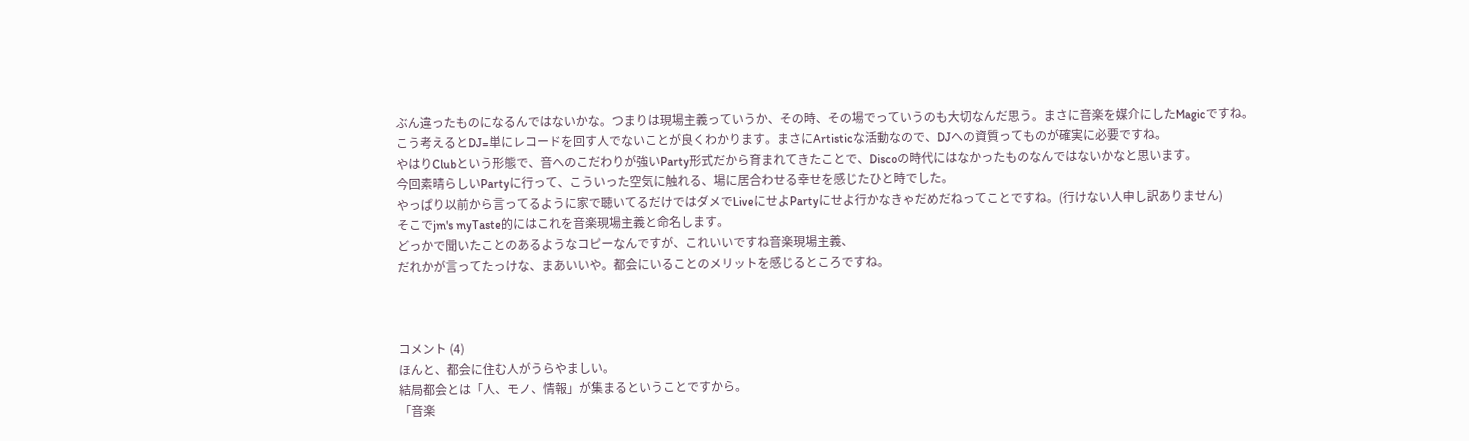ぶん違ったものになるんではないかな。つまりは現場主義っていうか、その時、その場でっていうのも大切なんだ思う。まさに音楽を媒介にしたMagicですね。
こう考えるとDJ=単にレコードを回す人でないことが良くわかります。まさにArtisticな活動なので、DJへの資質ってものが確実に必要ですね。
やはりClubという形態で、音へのこだわりが強いParty形式だから育まれてきたことで、Discoの時代にはなかったものなんではないかなと思います。
今回素晴らしいPartyに行って、こういった空気に触れる、場に居合わせる幸せを感じたひと時でした。
やっぱり以前から言ってるように家で聴いてるだけではダメでLiveにせよPartyにせよ行かなきゃだめだねってことですね。(行けない人申し訳ありません)
そこでjm's myTaste的にはこれを音楽現場主義と命名します。
どっかで聞いたことのあるようなコピーなんですが、これいいですね音楽現場主義、
だれかが言ってたっけな、まあいいや。都会にいることのメリットを感じるところですね。



コメント (4)
ほんと、都会に住む人がうらやましい。
結局都会とは「人、モノ、情報」が集まるということですから。
「音楽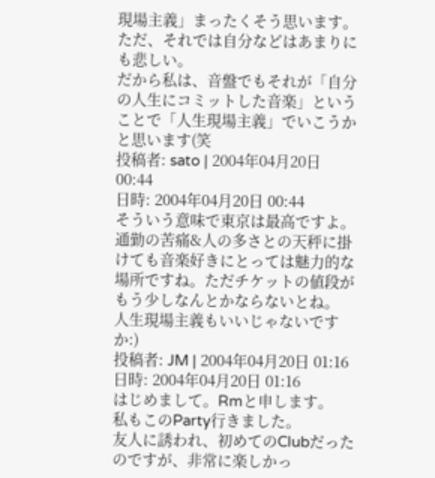現場主義」まったくそう思います。
ただ、それでは自分などはあまりにも悲しい。
だから私は、音盤でもそれが「自分の人生にコミットした音楽」ということで「人生現場主義」でいこうかと思います(笑
投稿者: sato | 2004年04月20日 00:44
日時: 2004年04月20日 00:44
そういう意味で東京は最高ですよ。通勤の苦痛&人の多さとの天秤に掛けても音楽好きにとっては魅力的な場所ですね。ただチケットの値段がもう少しなんとかならないとね。
人生現場主義もいいじゃないですか:)
投稿者: JM | 2004年04月20日 01:16
日時: 2004年04月20日 01:16
はじめまして。Rmと申します。
私もこのParty行きました。
友人に誘われ、初めてのClubだったのですが、非常に楽しかっ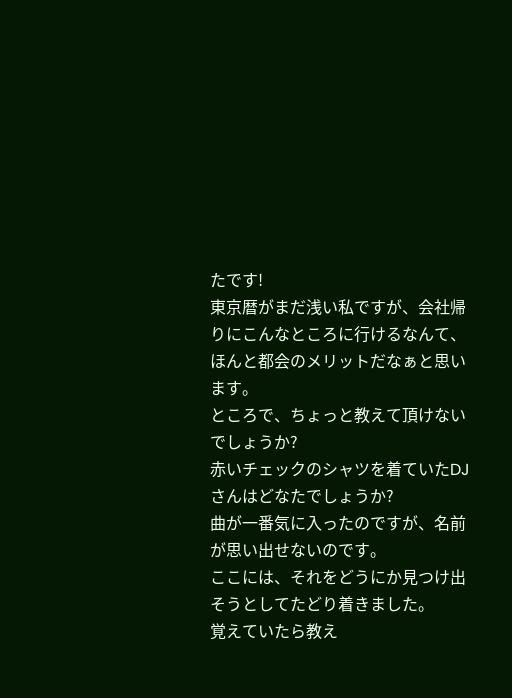たです!
東京暦がまだ浅い私ですが、会社帰りにこんなところに行けるなんて、ほんと都会のメリットだなぁと思います。
ところで、ちょっと教えて頂けないでしょうか?
赤いチェックのシャツを着ていたDJさんはどなたでしょうか?
曲が一番気に入ったのですが、名前が思い出せないのです。
ここには、それをどうにか見つけ出そうとしてたどり着きました。
覚えていたら教え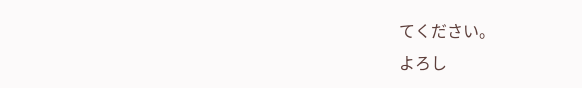てください。
よろし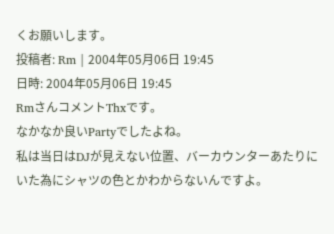くお願いします。
投稿者: Rm | 2004年05月06日 19:45
日時: 2004年05月06日 19:45
RmさんコメントThxです。
なかなか良いPartyでしたよね。
私は当日はDJが見えない位置、バーカウンターあたりにいた為にシャツの色とかわからないんですよ。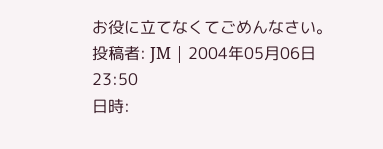お役に立てなくてごめんなさい。
投稿者: JM | 2004年05月06日 23:50
日時: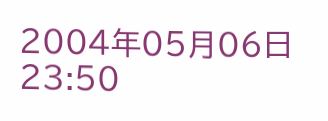2004年05月06日 23:50